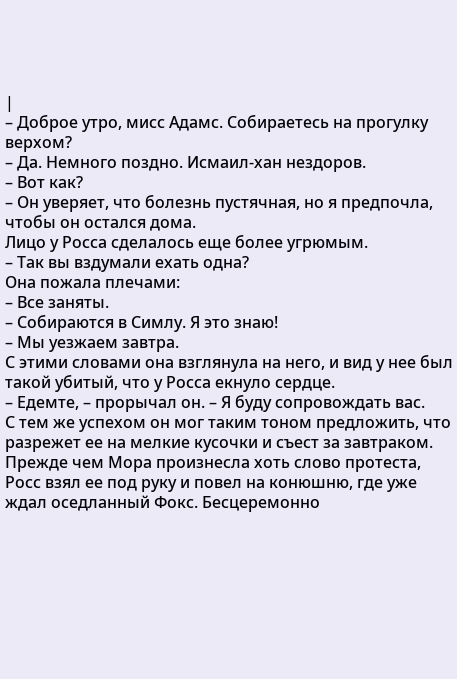|
– Доброе утро, мисс Адамс. Собираетесь на прогулку верхом?
– Да. Немного поздно. Исмаил-хан нездоров.
– Вот как?
– Он уверяет, что болезнь пустячная, но я предпочла, чтобы он остался дома.
Лицо у Росса сделалось еще более угрюмым.
– Так вы вздумали ехать одна?
Она пожала плечами:
– Все заняты.
– Собираются в Симлу. Я это знаю!
– Мы уезжаем завтра.
С этими словами она взглянула на него, и вид у нее был такой убитый, что у Росса екнуло сердце.
– Едемте, – прорычал он. – Я буду сопровождать вас.
С тем же успехом он мог таким тоном предложить, что разрежет ее на мелкие кусочки и съест за завтраком. Прежде чем Мора произнесла хоть слово протеста, Росс взял ее под руку и повел на конюшню, где уже ждал оседланный Фокс. Бесцеремонно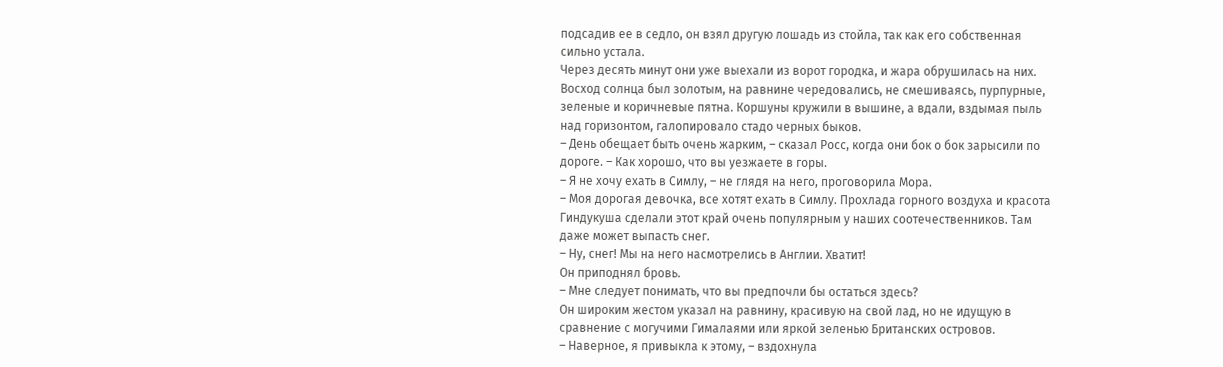подсадив ее в седло, он взял другую лошадь из стойла, так как его собственная сильно устала.
Через десять минут они уже выехали из ворот городка, и жара обрушилась на них. Восход солнца был золотым, на равнине чередовались, не смешиваясь, пурпурные, зеленые и коричневые пятна. Коршуны кружили в вышине, а вдали, вздымая пыль над горизонтом, галопировало стадо черных быков.
– День обещает быть очень жарким, – сказал Росс, когда они бок о бок зарысили по дороге. – Как хорошо, что вы уезжаете в горы.
– Я не хочу ехать в Симлу, – не глядя на него, проговорила Мора.
– Моя дорогая девочка, все хотят ехать в Симлу. Прохлада горного воздуха и красота Гиндукуша сделали этот край очень популярным у наших соотечественников. Там даже может выпасть снег.
– Ну, снег! Мы на него насмотрелись в Англии. Хватит!
Он приподнял бровь.
– Мне следует понимать, что вы предпочли бы остаться здесь?
Он широким жестом указал на равнину, красивую на свой лад, но не идущую в сравнение с могучими Гималаями или яркой зеленью Британских островов.
– Наверное, я привыкла к этому, – вздохнула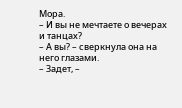Мора.
– И вы не мечтаете о вечерах и танцах?
– А вы? – сверкнула она на него глазами.
– Задет, –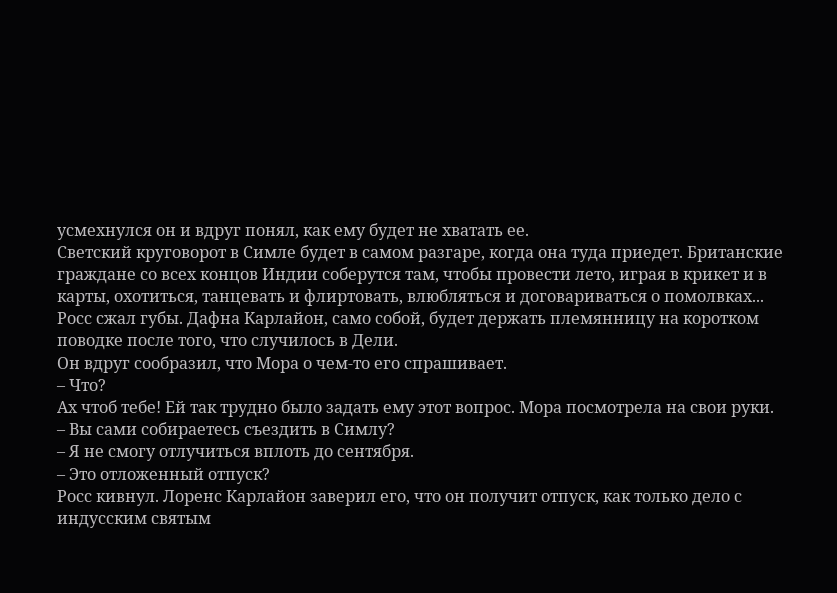усмехнулся он и вдруг понял, как ему будет не хватать ее.
Светский круговорот в Симле будет в самом разгаре, когда она туда приедет. Британские граждане со всех концов Индии соберутся там, чтобы провести лето, играя в крикет и в карты, охотиться, танцевать и флиртовать, влюбляться и договариваться о помолвках...
Росс сжал губы. Дафна Карлайон, само собой, будет держать племянницу на коротком поводке после того, что случилось в Дели.
Он вдруг сообразил, что Мора о чем-то его спрашивает.
– Что?
Ах чтоб тебе! Ей так трудно было задать ему этот вопрос. Мора посмотрела на свои руки.
– Вы сами собираетесь съездить в Симлу?
– Я не смогу отлучиться вплоть до сентября.
– Это отложенный отпуск?
Росс кивнул. Лоренс Карлайон заверил его, что он получит отпуск, как только дело с индусским святым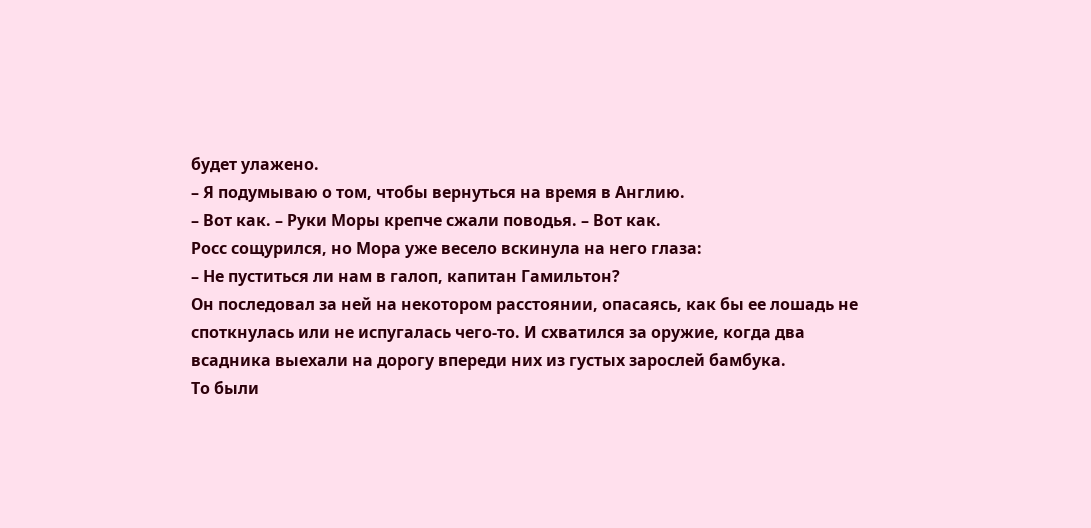будет улажено.
– Я подумываю о том, чтобы вернуться на время в Англию.
– Вот как. – Руки Моры крепче сжали поводья. – Вот как.
Росс сощурился, но Мора уже весело вскинула на него глаза:
– Не пуститься ли нам в галоп, капитан Гамильтон?
Он последовал за ней на некотором расстоянии, опасаясь, как бы ее лошадь не споткнулась или не испугалась чего-то. И схватился за оружие, когда два всадника выехали на дорогу впереди них из густых зарослей бамбука.
То были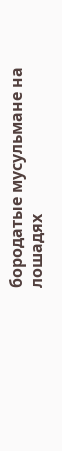бородатые мусульмане на лошадях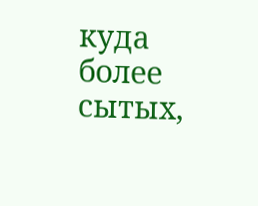куда более сытых,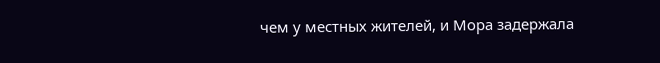чем у местных жителей, и Мора задержала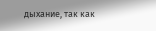дыхание, так как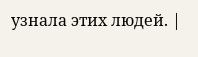узнала этих людей. |